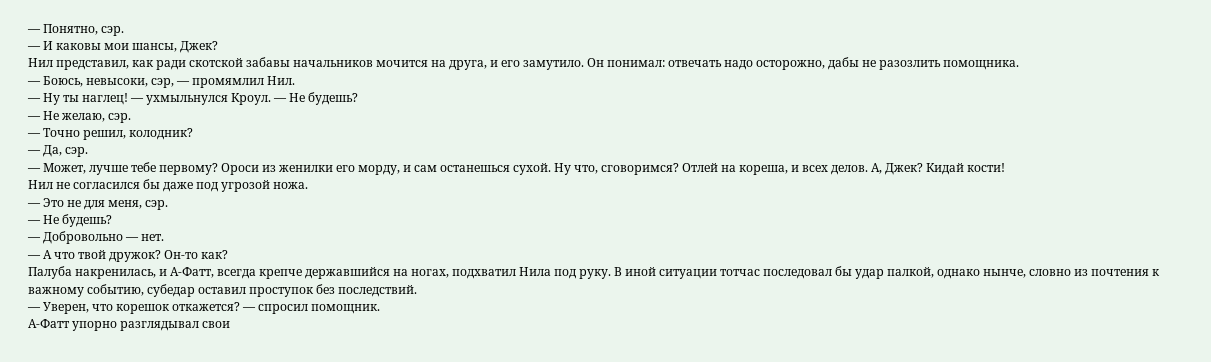— Понятно, сэр.
— И каковы мои шансы, Джек?
Нил представил, как ради скотской забавы начальников мочится на друга, и его замутило. Он понимал: отвечать надо осторожно, дабы не разозлить помощника.
— Боюсь, невысоки, сэр, — промямлил Нил.
— Ну ты наглец! — ухмыльнулся Кроул. — Не будешь?
— Не желаю, сэр.
— Точно решил, колодник?
— Да, сэр.
— Может, лучше тебе первому? Ороси из женилки его морду, и сам останешься сухой. Ну что, сговоримся? Отлей на кореша, и всех делов. А, Джек? Кидай кости!
Нил не согласился бы даже под угрозой ножа.
— Это не для меня, сэр.
— Не будешь?
— Добровольно — нет.
— А что твой дружок? Он-то как?
Палуба накренилась, и А-Фатт, всегда крепче державшийся на ногах, подхватил Нила под руку. В иной ситуации тотчас последовал бы удар палкой, однако нынче, словно из почтения к важному событию, субедар оставил проступок без последствий.
— Уверен, что корешок откажется? — спросил помощник.
А-Фатт упорно разглядывал свои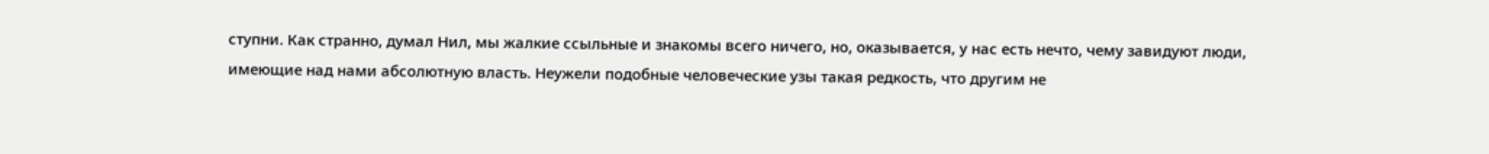ступни. Как странно, думал Нил, мы жалкие ссыльные и знакомы всего ничего, но, оказывается, у нас есть нечто, чему завидуют люди, имеющие над нами абсолютную власть. Неужели подобные человеческие узы такая редкость, что другим не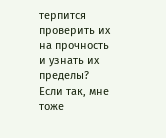терпится проверить их на прочность и узнать их пределы? Если так, мне тоже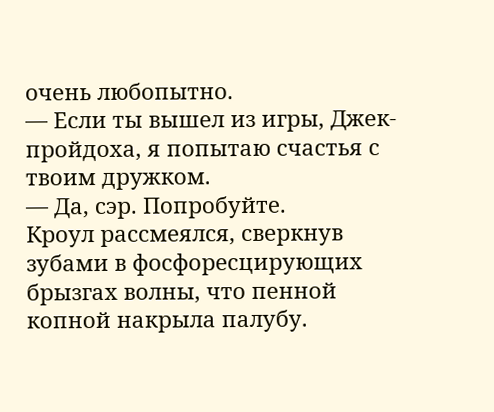очень любопытно.
— Если ты вышел из игры, Джек-пройдоха, я попытаю счастья с твоим дружком.
— Да, сэр. Попробуйте.
Кроул рассмеялся, сверкнув зубами в фосфоресцирующих брызгах волны, что пенной копной накрыла палубу.